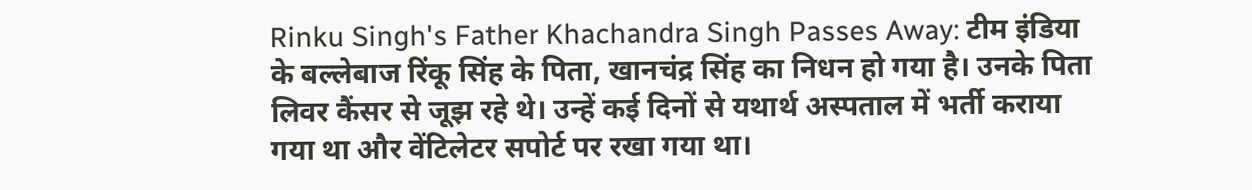Rinku Singh's Father Khachandra Singh Passes Away: टीम इंडिया के बल्लेबाज रिंकू सिंह के पिता, खानचंद्र सिंह का निधन हो गया है। उनके पिता लिवर कैंसर से जूझ रहे थे। उन्हें कई दिनों से यथार्थ अस्पताल में भर्ती कराया गया था और वेंटिलेटर सपोर्ट पर रखा गया था।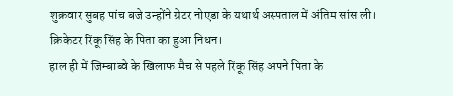शुक्रवार सुबह पांच बजे उन्होंने ग्रेटर नोएडा के यथार्थ अस्पताल में अंतिम सांस ली।
क्रिकेटर रिंकू सिंह के पिता का हुआ निधन।
हाल ही में जिम्बाब्वे के खिलाफ मैच से पहले रिंकू सिंह अपने पिता के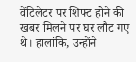वेंटिलेटर पर शिफ्ट होने की खबर मिलने पर घर लौट गए थे। हालांकि, उन्होंने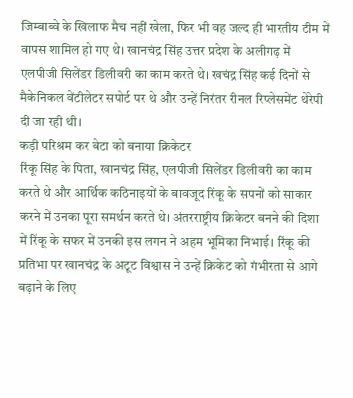जिम्बाब्वे के खिलाफ मैच नहीं खेला, फिर भी वह जल्द ही भारतीय टीम में वापस शामिल हो गए थे। खानचंद्र सिंह उत्तर प्रदेश के अलीगढ़ में एलपीजी सिलेंडर डिलीवरी का काम करते थे। खचंद्र सिंह कई दिनों से मैकेनिकल वेंटीलेटर सपोर्ट पर थे और उन्हें निरंतर रीनल रिप्लेसमेंट थेरेपी दी जा रही थी।
कड़ी परिश्रम कर बेटा को बनाया क्रिकेटर
रिंकू सिंह के पिता, खानचंद्र सिंह, एलपीजी सिलेंडर डिलीवरी का काम करते थे और आर्थिक कठिनाइयों के बावजूद रिंकू के सपनों को साकार करने में उनका पूरा समर्थन करते थे। अंतरराष्ट्रीय क्रिकेटर बनने की दिशा में रिंकू के सफर में उनकी इस लगन ने अहम भूमिका निभाई। रिंकू की प्रतिभा पर खानचंद्र के अटूट विश्वास ने उन्हें क्रिकेट को गंभीरता से आगे बढ़ाने के लिए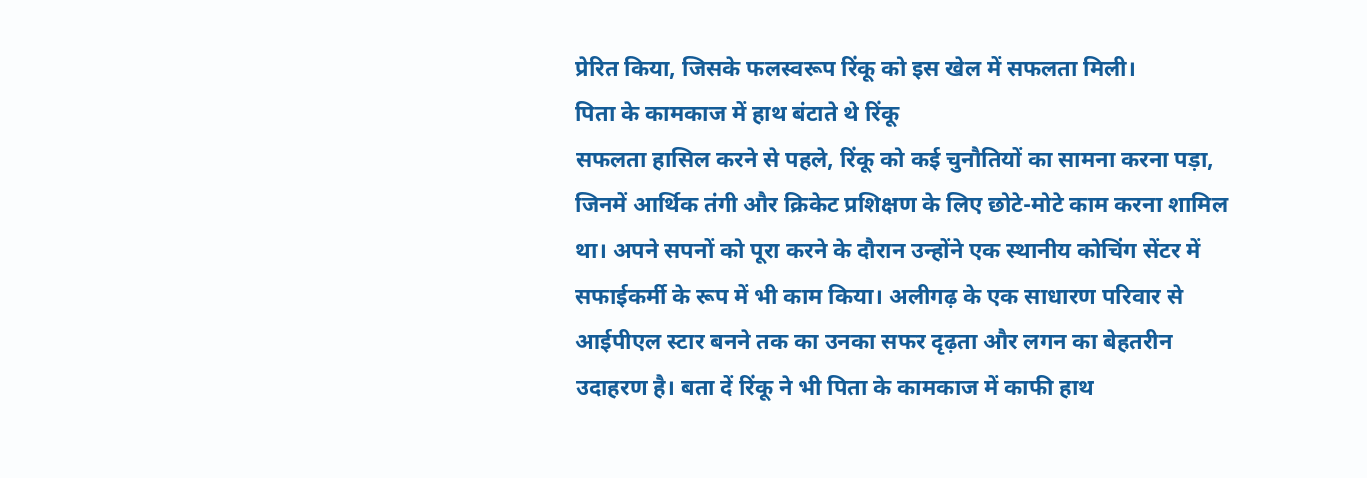प्रेरित किया, जिसके फलस्वरूप रिंकू को इस खेल में सफलता मिली।
पिता के कामकाज में हाथ बंटाते थे रिंकू
सफलता हासिल करने से पहले, रिंकू को कई चुनौतियों का सामना करना पड़ा, जिनमें आर्थिक तंगी और क्रिकेट प्रशिक्षण के लिए छोटे-मोटे काम करना शामिल था। अपने सपनों को पूरा करने के दौरान उन्होंने एक स्थानीय कोचिंग सेंटर में सफाईकर्मी के रूप में भी काम किया। अलीगढ़ के एक साधारण परिवार से आईपीएल स्टार बनने तक का उनका सफर दृढ़ता और लगन का बेहतरीन उदाहरण है। बता दें रिंकू ने भी पिता के कामकाज में काफी हाथ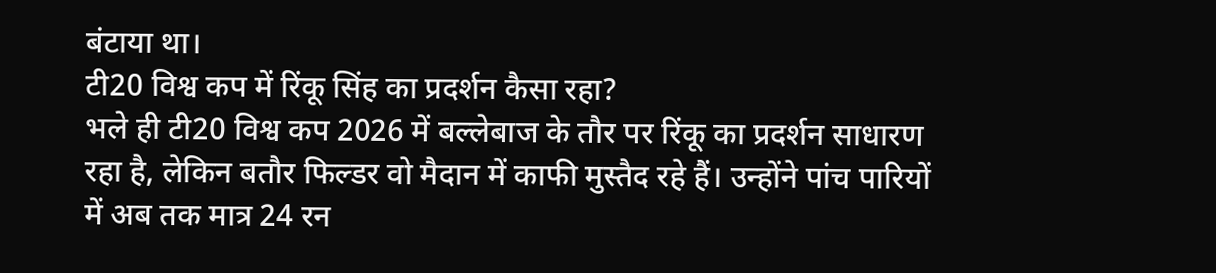बंटाया था।
टी20 विश्व कप में रिंकू सिंह का प्रदर्शन कैसा रहा?
भले ही टी20 विश्व कप 2026 में बल्लेबाज के तौर पर रिंकू का प्रदर्शन साधारण रहा है, लेकिन बतौर फिल्डर वो मैदान में काफी मुस्तैद रहे हैं। उन्होंने पांच पारियों में अब तक मात्र 24 रन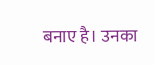बनाए है। उनका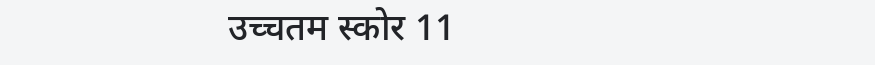उच्चतम स्कोर 11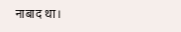नाबाद था।